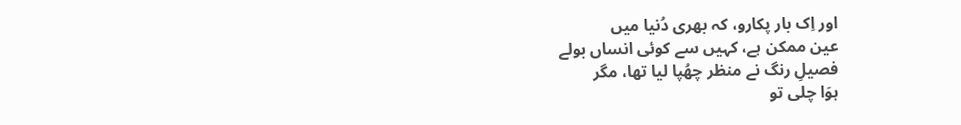اور اِک بار پکارو، کہ بھری دُنیا میں
عین ممکن ہے، کہیں سے کوئی انساں بولے
فصیلِ رنگ نے منظر چھُپا لیا تھا، مگر
ہوَا چلی تو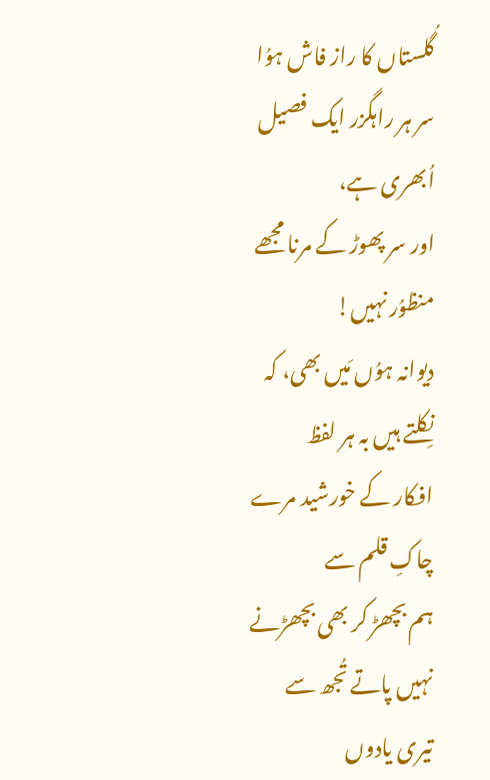گُلستاں کا راز فاش ہوُا
سر ہر راہگزر ایک فصیل اُبھری ہے،
اور سر پھوڑ کے مرنا مجھے منظوُر نہیں!
دیوانہ ہوُں مَیں بھی، کہ نِکلتے ہیں بہ ہر لفظ
افکار کے خورشید مرے چاکِ قلم سے
ہم بچھڑ کر بھی بچھڑنے نہیں پاتے تُجھ سے
تیری یادوں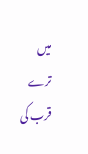میں ترے قرب کی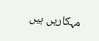مہکاریں ہیں